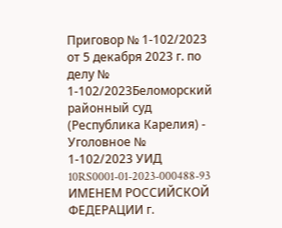Приговор № 1-102/2023 от 5 декабря 2023 г. по делу № 1-102/2023Беломорский районный суд (Республика Карелия) - Уголовное № 1-102/2023 УИД 10RS0001-01-2023-000488-93 ИМЕНЕМ РОССИЙСКОЙ ФЕДЕРАЦИИ г.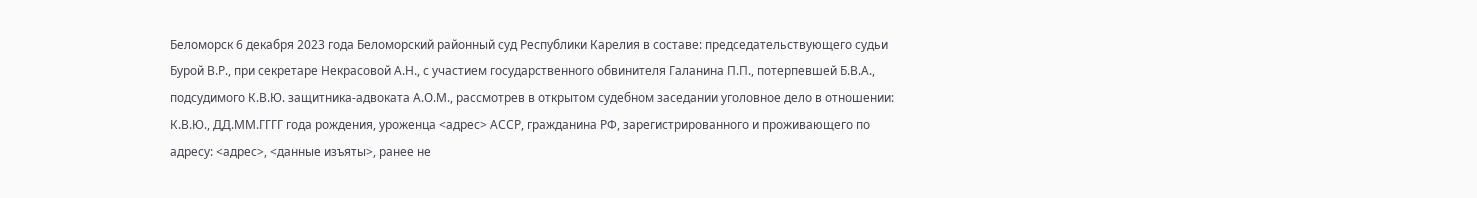Беломорск 6 декабря 2023 года Беломорский районный суд Республики Карелия в составе: председательствующего судьи Бурой В.Р., при секретаре Некрасовой А.Н., с участием государственного обвинителя Галанина П.П., потерпевшей Б.В.А., подсудимого К.В.Ю. защитника-адвоката А.О.М., рассмотрев в открытом судебном заседании уголовное дело в отношении: К.В.Ю., ДД.ММ.ГГГГ года рождения, уроженца <адрес> АССР, гражданина РФ, зарегистрированного и проживающего по адресу: <адрес>, <данные изъяты>, ранее не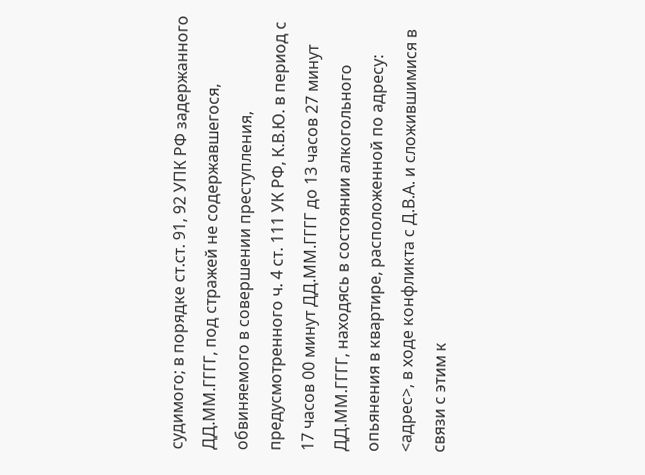судимого; в порядке ст.ст. 91, 92 УПК РФ задержанного ДД.ММ.ГГГГ, под стражей не содержавшегося, обвиняемого в совершении преступления, предусмотренного ч. 4 ст. 111 УК РФ, К.В.Ю. в период с 17 часов 00 минут ДД.ММ.ГГГГ до 13 часов 27 минут ДД.ММ.ГГГГ, находясь в состоянии алкогольного опьянения в квартире, расположенной по адресу: <адрес>, в ходе конфликта с Д.В.А. и сложившимися в связи с этим к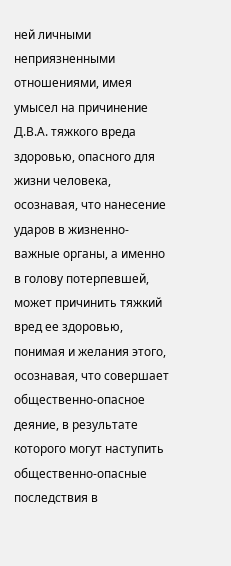ней личными неприязненными отношениями, имея умысел на причинение Д.В.А. тяжкого вреда здоровью, опасного для жизни человека, осознавая, что нанесение ударов в жизненно-важные органы, а именно в голову потерпевшей, может причинить тяжкий вред ее здоровью, понимая и желания этого, осознавая, что совершает общественно-опасное деяние, в результате которого могут наступить общественно-опасные последствия в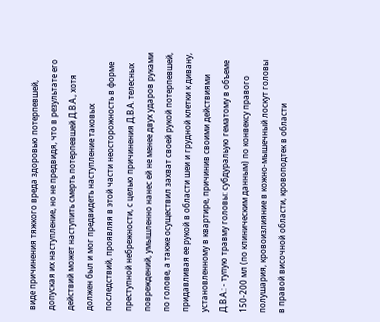виде причинения тяжкого вреда здоровью потерпевшей, допуская их наступление, но не предвидя, что в результате его действий может наступить смерть потерпевшей Д.В.А., хотя должен был и мог предвидеть наступление таковых последствий, проявляя в этой части неосторожность в форме преступной небрежности, с целью причинения Д.В.А. телесных повреждений, умышленно нанес ей не менее двух ударов руками по голове, а также осуществил захват своей рукой потерпевшей, придавливая ее рукой в области шеи и грудной клетки к дивану, установленному в квартире, причинив своими действиями Д.В.А.: - тупую травму головы: субдуральую гематому в объеме 150-200 мл (по клиническим данным) по конвексу правого полушария, кровоизлияние в кожно-мышечный лоскут головы в правой височной области, кровоподтек в области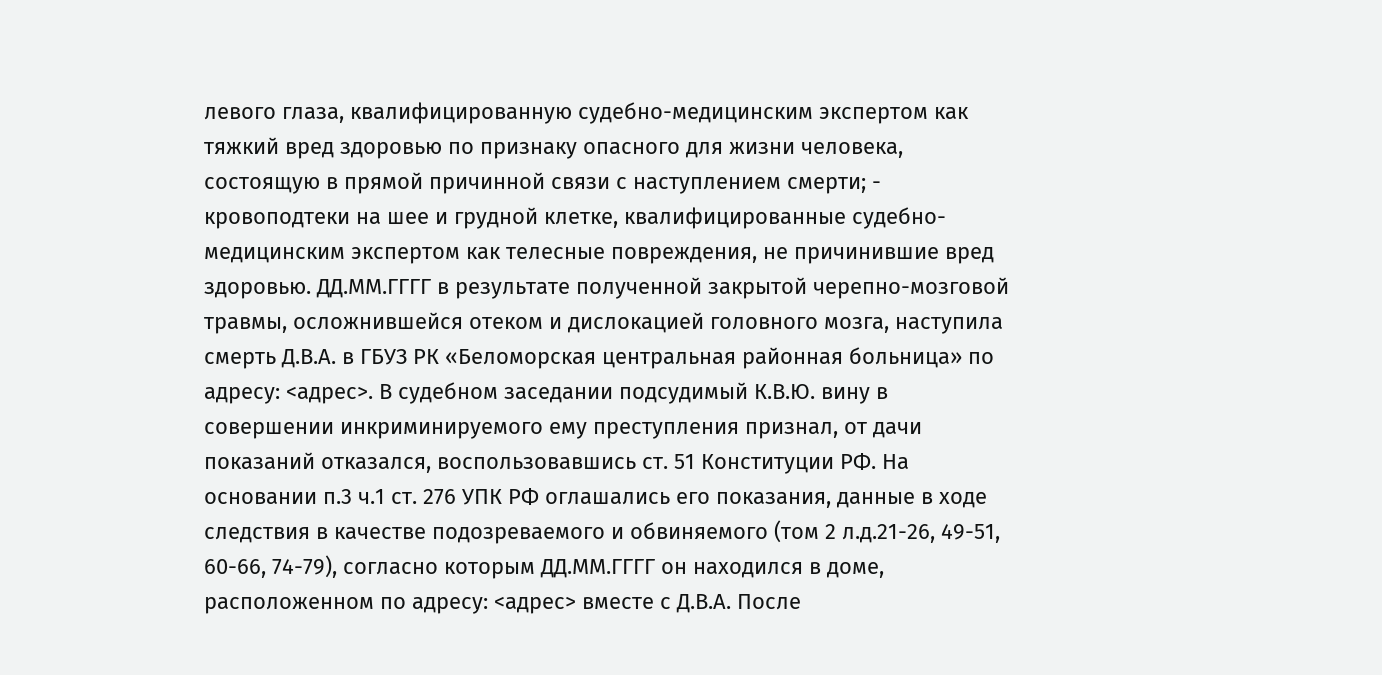левого глаза, квалифицированную судебно-медицинским экспертом как тяжкий вред здоровью по признаку опасного для жизни человека, состоящую в прямой причинной связи с наступлением смерти; - кровоподтеки на шее и грудной клетке, квалифицированные судебно-медицинским экспертом как телесные повреждения, не причинившие вред здоровью. ДД.ММ.ГГГГ в результате полученной закрытой черепно-мозговой травмы, осложнившейся отеком и дислокацией головного мозга, наступила смерть Д.В.А. в ГБУЗ РК «Беломорская центральная районная больница» по адресу: <адрес>. В судебном заседании подсудимый К.В.Ю. вину в совершении инкриминируемого ему преступления признал, от дачи показаний отказался, воспользовавшись ст. 51 Конституции РФ. На основании п.3 ч.1 ст. 276 УПК РФ оглашались его показания, данные в ходе следствия в качестве подозреваемого и обвиняемого (том 2 л.д.21-26, 49-51, 60-66, 74-79), согласно которым ДД.ММ.ГГГГ он находился в доме, расположенном по адресу: <адрес> вместе с Д.В.А. После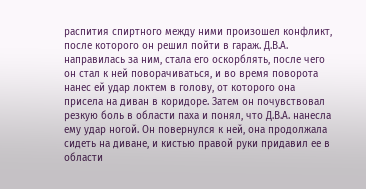распития спиртного между ними произошел конфликт, после которого он решил пойти в гараж. Д.В.А. направилась за ним, стала его оскорблять, после чего он стал к ней поворачиваться, и во время поворота нанес ей удар локтем в голову, от которого она присела на диван в коридоре. Затем он почувствовал резкую боль в области паха и понял, что Д.В.А. нанесла ему удар ногой. Он повернулся к ней, она продолжала сидеть на диване, и кистью правой руки придавил ее в области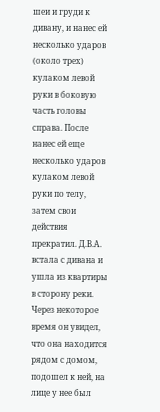шеи и груди к дивану, и нанес ей несколько ударов (около трех) кулаком левой руки в боковую часть головы справа. После нанес ей еще несколько ударов кулаком левой руки по телу, затем свои действия прекратил. Д.В.А. встала с дивана и ушла из квартиры в сторону реки. Через некоторое время он увидел, что она находится рядом с домом, подошел к ней, на лице у нее был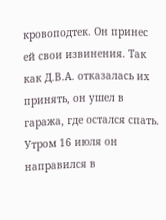кровоподтек. Он принес ей свои извинения. Так как Д.В.А. отказалась их принять, он ушел в гаража, где остался спать. Утром 16 июля он направился в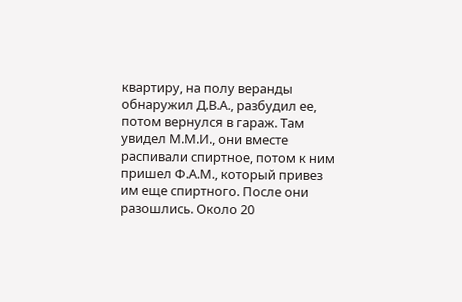квартиру, на полу веранды обнаружил Д.В.А., разбудил ее, потом вернулся в гараж. Там увидел М.М.И., они вместе распивали спиртное, потом к ним пришел Ф.А.М., который привез им еще спиртного. После они разошлись. Около 20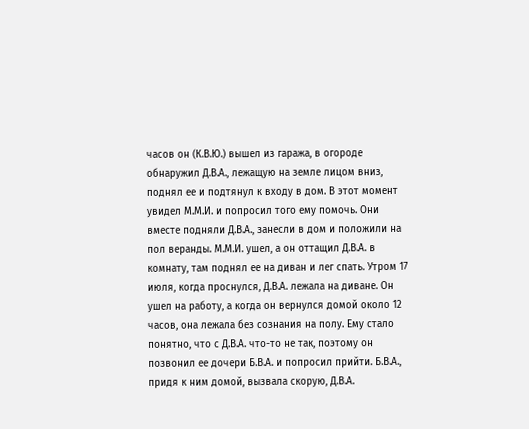часов он (К.В.Ю.) вышел из гаража, в огороде обнаружил Д.В.А., лежащую на земле лицом вниз, поднял ее и подтянул к входу в дом. В этот момент увидел М.М.И. и попросил того ему помочь. Они вместе подняли Д.В.А., занесли в дом и положили на пол веранды. М.М.И. ушел, а он оттащил Д.В.А. в комнату, там поднял ее на диван и лег спать. Утром 17 июля, когда проснулся, Д.В.А. лежала на диване. Он ушел на работу, а когда он вернулся домой около 12 часов, она лежала без сознания на полу. Ему стало понятно, что с Д.В.А. что-то не так, поэтому он позвонил ее дочери Б.В.А. и попросил прийти. Б.В.А., придя к ним домой, вызвала скорую, Д.В.А.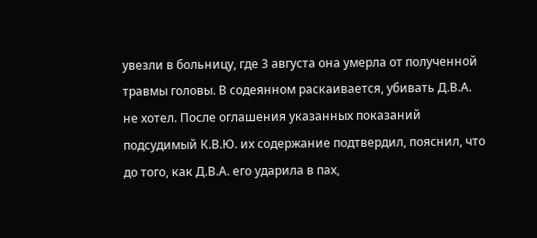увезли в больницу, где 3 августа она умерла от полученной травмы головы. В содеянном раскаивается, убивать Д.В.А. не хотел. После оглашения указанных показаний подсудимый К.В.Ю. их содержание подтвердил, пояснил, что до того, как Д.В.А. его ударила в пах,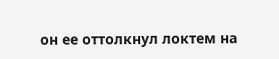он ее оттолкнул локтем на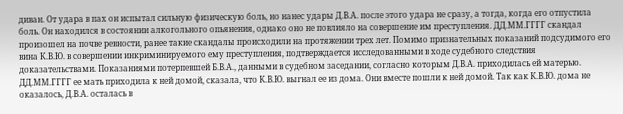диван. От удара в пах он испытал сильную физическую боль, но нанес удары Д.В.А. после этого удара не сразу, а тогда, когда его отпустила боль. Он находился в состоянии алкогольного опьянения, однако оно не повлияло на совершение им преступления. ДД.ММ.ГГГГ скандал произошел на почве ревности, ранее такие скандалы происходили на протяжении трех лет. Помимо признательных показаний подсудимого его вина К.В.Ю. в совершении инкриминируемого ему преступления, подтверждается исследованными в ходе судебного следствия доказательствами. Показаниями потерпевшей Б.В.А., данными в судебном заседании, согласно которым Д.В.А. приходилась ей матерью. ДД.ММ.ГГГГ ее мать приходила к ней домой, сказала, что К.В.Ю. выгнал ее из дома. Они вместе пошли к ней домой. Так как К.В.Ю. дома не оказалось, Д.В.А. осталась в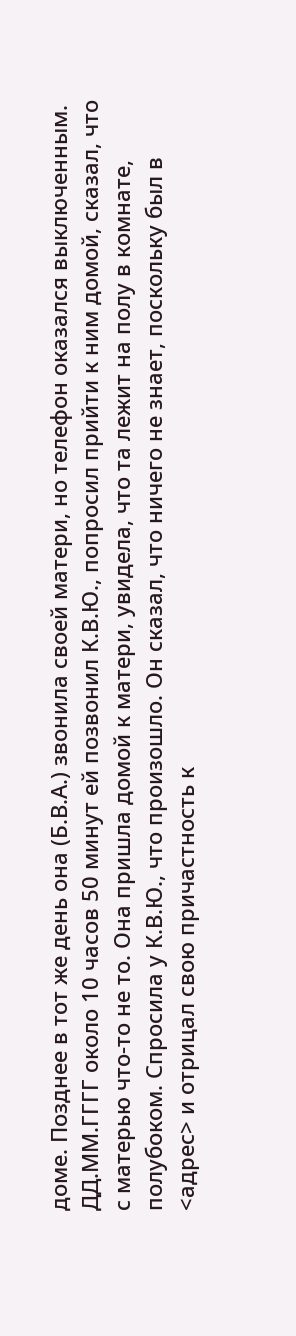доме. Позднее в тот же день она (Б.В.А.) звонила своей матери, но телефон оказался выключенным. ДД.ММ.ГГГГ около 10 часов 50 минут ей позвонил К.В.Ю., попросил прийти к ним домой, сказал, что с матерью что-то не то. Она пришла домой к матери, увидела, что та лежит на полу в комнате, полубоком. Спросила у К.В.Ю., что произошло. Он сказал, что ничего не знает, поскольку был в <адрес> и отрицал свою причастность к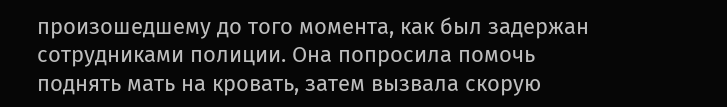произошедшему до того момента, как был задержан сотрудниками полиции. Она попросила помочь поднять мать на кровать, затем вызвала скорую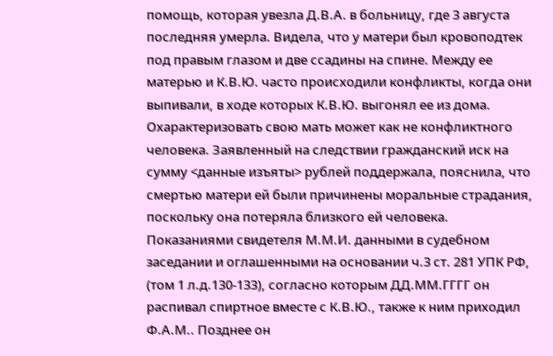помощь, которая увезла Д.В.А. в больницу, где 3 августа последняя умерла. Видела, что у матери был кровоподтек под правым глазом и две ссадины на спине. Между ее матерью и К.В.Ю. часто происходили конфликты, когда они выпивали, в ходе которых К.В.Ю. выгонял ее из дома. Охарактеризовать свою мать может как не конфликтного человека. Заявленный на следствии гражданский иск на сумму <данные изъяты> рублей поддержала, пояснила, что смертью матери ей были причинены моральные страдания, поскольку она потеряла близкого ей человека. Показаниями свидетеля М.М.И. данными в судебном заседании и оглашенными на основании ч.3 ст. 281 УПК РФ, (том 1 л.д.130-133), согласно которым ДД.ММ.ГГГГ он распивал спиртное вместе с К.В.Ю., также к ним приходил Ф.А.М.. Позднее он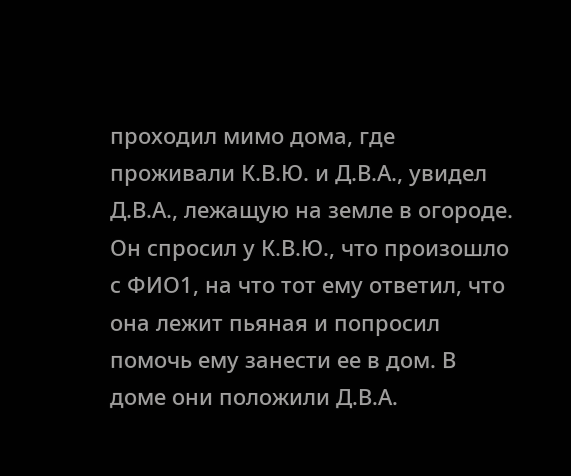проходил мимо дома, где проживали К.В.Ю. и Д.В.А., увидел Д.В.А., лежащую на земле в огороде. Он спросил у К.В.Ю., что произошло с ФИО1, на что тот ему ответил, что она лежит пьяная и попросил помочь ему занести ее в дом. В доме они положили Д.В.А.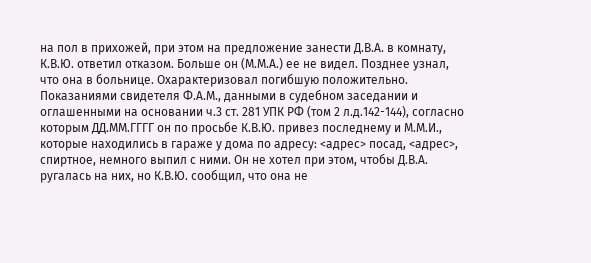на пол в прихожей, при этом на предложение занести Д.В.А. в комнату, К.В.Ю. ответил отказом. Больше он (М.М.А.) ее не видел. Позднее узнал, что она в больнице. Охарактеризовал погибшую положительно. Показаниями свидетеля Ф.А.М., данными в судебном заседании и оглашенными на основании ч.3 ст. 281 УПК РФ (том 2 л.д.142-144), согласно которым ДД.ММ.ГГГГ он по просьбе К.В.Ю. привез последнему и М.М.И., которые находились в гараже у дома по адресу: <адрес> посад, <адрес>, спиртное, немного выпил с ними. Он не хотел при этом, чтобы Д.В.А. ругалась на них, но К.В.Ю. сообщил, что она не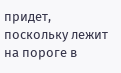придет, поскольку лежит на пороге в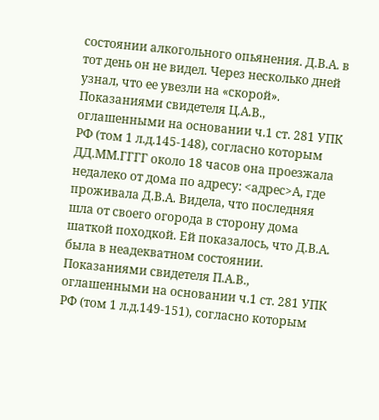состоянии алкогольного опьянения. Д.В.А. в тот день он не видел. Через несколько дней узнал, что ее увезли на «скорой». Показаниями свидетеля Ц.А.В., оглашенными на основании ч.1 ст. 281 УПК РФ (том 1 л.д.145-148), согласно которым ДД.ММ.ГГГГ около 18 часов она проезжала недалеко от дома по адресу: <адрес>А, где проживала Д.В.А. Видела, что последняя шла от своего огорода в сторону дома шаткой походкой. Ей показалось, что Д.В.А. была в неадекватном состоянии. Показаниями свидетеля П.А.В., оглашенными на основании ч.1 ст. 281 УПК РФ (том 1 л.д.149-151), согласно которым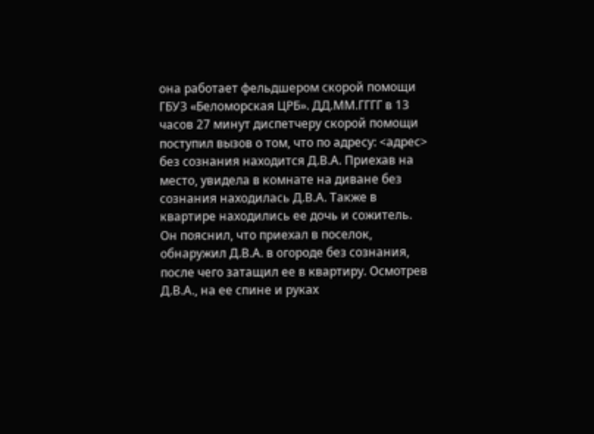она работает фельдшером скорой помощи ГБУЗ «Беломорская ЦРБ». ДД.ММ.ГГГГ в 13 часов 27 минут диспетчеру скорой помощи поступил вызов о том, что по адресу: <адрес> без сознания находится Д.В.А. Приехав на место, увидела в комнате на диване без сознания находилась Д.В.А. Также в квартире находились ее дочь и сожитель. Он пояснил, что приехал в поселок, обнаружил Д.В.А. в огороде без сознания, после чего затащил ее в квартиру. Осмотрев Д.В.А., на ее спине и руках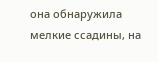она обнаружила мелкие ссадины, на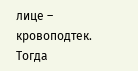лице – кровоподтек. Тогда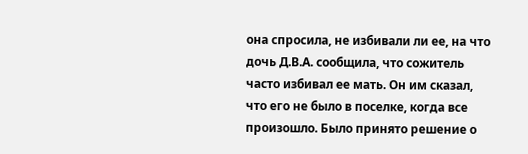она спросила, не избивали ли ее, на что дочь Д.В.А. сообщила, что сожитель часто избивал ее мать. Он им сказал, что его не было в поселке, когда все произошло. Было принято решение о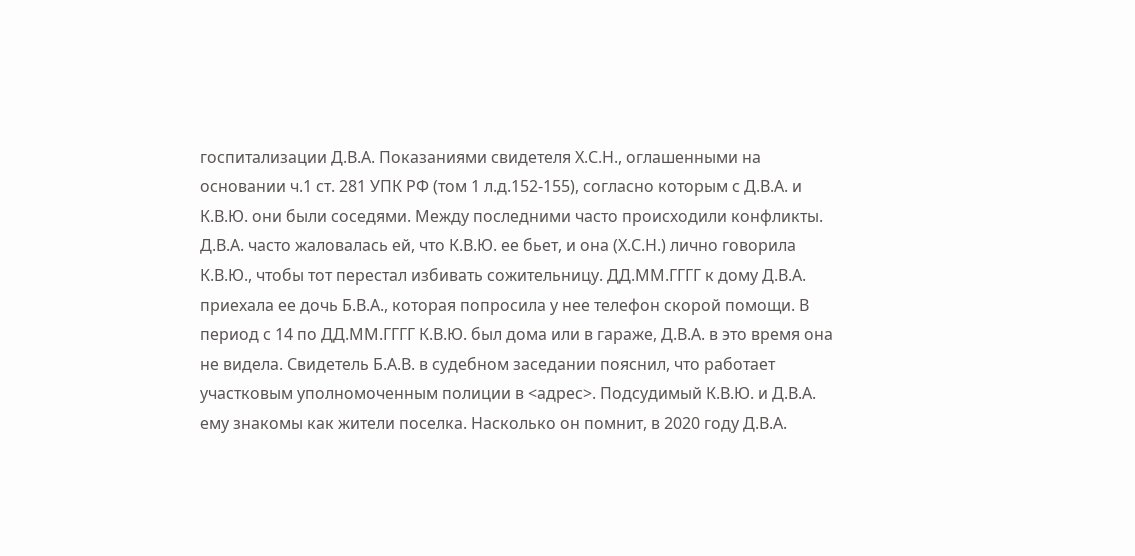госпитализации Д.В.А. Показаниями свидетеля Х.С.Н., оглашенными на основании ч.1 ст. 281 УПК РФ (том 1 л.д.152-155), согласно которым с Д.В.А. и К.В.Ю. они были соседями. Между последними часто происходили конфликты. Д.В.А. часто жаловалась ей, что К.В.Ю. ее бьет, и она (Х.С.Н.) лично говорила К.В.Ю., чтобы тот перестал избивать сожительницу. ДД.ММ.ГГГГ к дому Д.В.А. приехала ее дочь Б.В.А., которая попросила у нее телефон скорой помощи. В период с 14 по ДД.ММ.ГГГГ К.В.Ю. был дома или в гараже, Д.В.А. в это время она не видела. Свидетель Б.А.В. в судебном заседании пояснил, что работает участковым уполномоченным полиции в <адрес>. Подсудимый К.В.Ю. и Д.В.А. ему знакомы как жители поселка. Насколько он помнит, в 2020 году Д.В.А.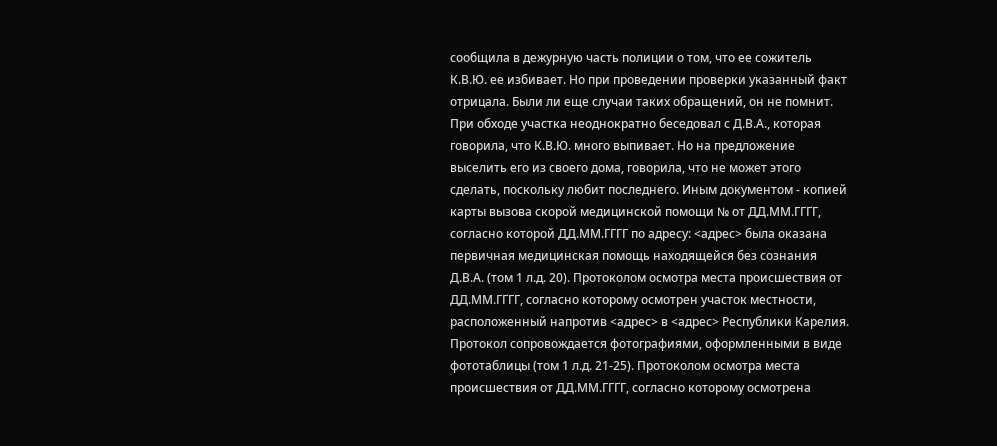сообщила в дежурную часть полиции о том, что ее сожитель К.В.Ю. ее избивает. Но при проведении проверки указанный факт отрицала. Были ли еще случаи таких обращений, он не помнит. При обходе участка неоднократно беседовал с Д.В.А., которая говорила, что К.В.Ю. много выпивает. Но на предложение выселить его из своего дома, говорила, что не может этого сделать, поскольку любит последнего. Иным документом - копией карты вызова скорой медицинской помощи № от ДД.ММ.ГГГГ, согласно которой ДД.ММ.ГГГГ по адресу: <адрес> была оказана первичная медицинская помощь находящейся без сознания Д.В.А. (том 1 л.д. 20). Протоколом осмотра места происшествия от ДД.ММ.ГГГГ, согласно которому осмотрен участок местности, расположенный напротив <адрес> в <адрес> Республики Карелия. Протокол сопровождается фотографиями, оформленными в виде фототаблицы (том 1 л.д. 21-25). Протоколом осмотра места происшествия от ДД.ММ.ГГГГ, согласно которому осмотрена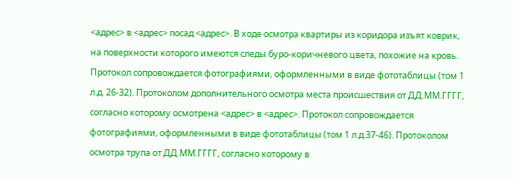<адрес> в <адрес> посад <адрес>. В ходе осмотра квартиры из коридора изъят коврик, на поверхности которого имеются следы буро-коричневого цвета, похожие на кровь. Протокол сопровождается фотографиями, оформленными в виде фототаблицы (том 1 л.д. 26-32). Протоколом дополнительного осмотра места происшествия от ДД.ММ.ГГГГ, согласно которому осмотрена <адрес> в <адрес>. Протокол сопровождается фотографиями, оформленными в виде фототаблицы (том 1 л.д.37-46). Протоколом осмотра трупа от ДД.ММ.ГГГГ, согласно которому в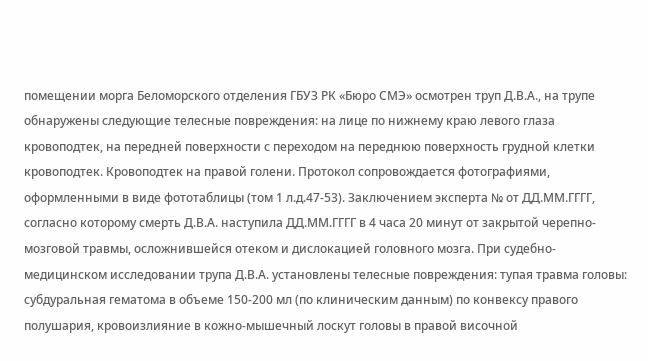помещении морга Беломорского отделения ГБУЗ РК «Бюро СМЭ» осмотрен труп Д.В.А., на трупе обнаружены следующие телесные повреждения: на лице по нижнему краю левого глаза кровоподтек, на передней поверхности с переходом на переднюю поверхность грудной клетки кровоподтек. Кровоподтек на правой голени. Протокол сопровождается фотографиями, оформленными в виде фототаблицы (том 1 л.д.47-53). Заключением эксперта № от ДД.ММ.ГГГГ, согласно которому смерть Д.В.А. наступила ДД.ММ.ГГГГ в 4 часа 20 минут от закрытой черепно-мозговой травмы, осложнившейся отеком и дислокацией головного мозга. При судебно-медицинском исследовании трупа Д.В.А. установлены телесные повреждения: тупая травма головы: субдуральная гематома в объеме 150-200 мл (по клиническим данным) по конвексу правого полушария, кровоизлияние в кожно-мышечный лоскут головы в правой височной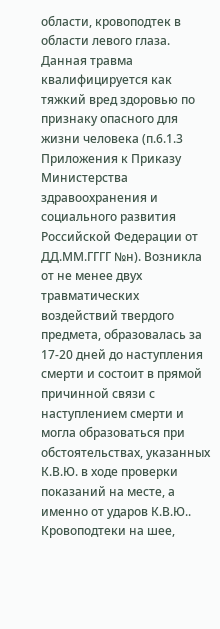области, кровоподтек в области левого глаза. Данная травма квалифицируется как тяжкий вред здоровью по признаку опасного для жизни человека (п.6.1.3 Приложения к Приказу Министерства здравоохранения и социального развития Российской Федерации от ДД.ММ.ГГГГ №н). Возникла от не менее двух травматических воздействий твердого предмета, образовалась за 17-20 дней до наступления смерти и состоит в прямой причинной связи с наступлением смерти и могла образоваться при обстоятельствах, указанных К.В.Ю. в ходе проверки показаний на месте, а именно от ударов К.В.Ю.. Кровоподтеки на шее,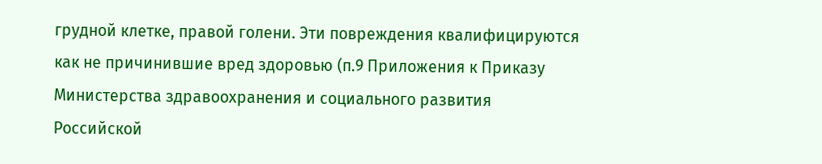грудной клетке, правой голени. Эти повреждения квалифицируются как не причинившие вред здоровью (п.9 Приложения к Приказу Министерства здравоохранения и социального развития Российской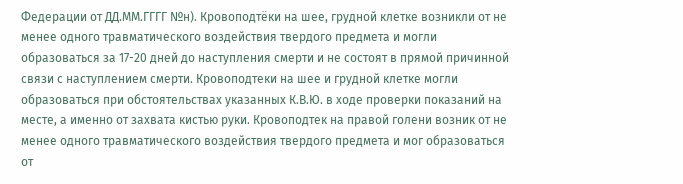Федерации от ДД.ММ.ГГГГ №н). Кровоподтёки на шее, грудной клетке возникли от не менее одного травматического воздействия твердого предмета и могли образоваться за 17-20 дней до наступления смерти и не состоят в прямой причинной связи с наступлением смерти. Кровоподтеки на шее и грудной клетке могли образоваться при обстоятельствах указанных К.В.Ю. в ходе проверки показаний на месте, а именно от захвата кистью руки. Кровоподтек на правой голени возник от не менее одного травматического воздействия твердого предмета и мог образоваться от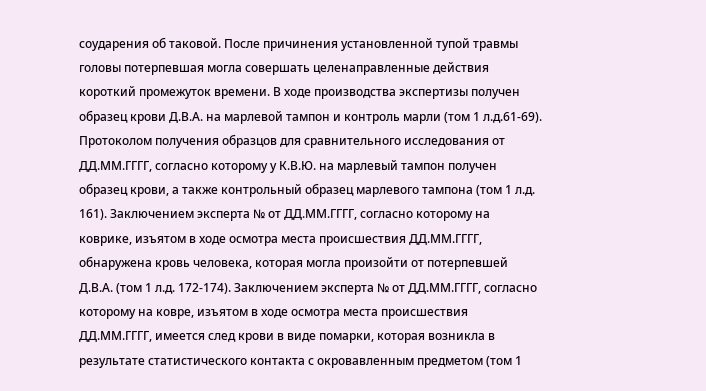соударения об таковой. После причинения установленной тупой травмы головы потерпевшая могла совершать целенаправленные действия короткий промежуток времени. В ходе производства экспертизы получен образец крови Д.В.А. на марлевой тампон и контроль марли (том 1 л.д.61-69). Протоколом получения образцов для сравнительного исследования от ДД.ММ.ГГГГ, согласно которому у К.В.Ю. на марлевый тампон получен образец крови, а также контрольный образец марлевого тампона (том 1 л.д. 161). Заключением эксперта № от ДД.ММ.ГГГГ, согласно которому на коврике, изъятом в ходе осмотра места происшествия ДД.ММ.ГГГГ, обнаружена кровь человека, которая могла произойти от потерпевшей Д.В.А. (том 1 л.д. 172-174). Заключением эксперта № от ДД.ММ.ГГГГ, согласно которому на ковре, изъятом в ходе осмотра места происшествия ДД.ММ.ГГГГ, имеется след крови в виде помарки, которая возникла в результате статистического контакта с окровавленным предметом (том 1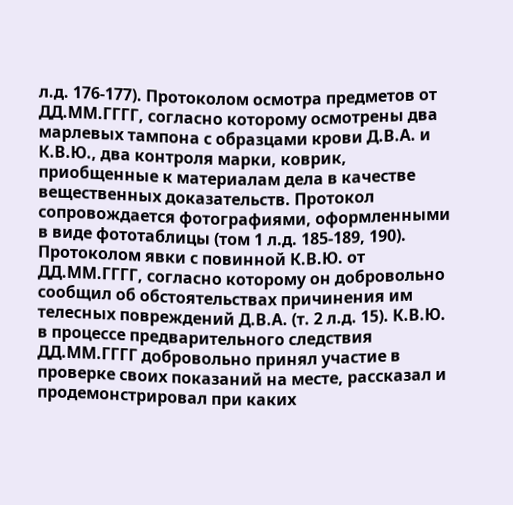л.д. 176-177). Протоколом осмотра предметов от ДД.ММ.ГГГГ, согласно которому осмотрены два марлевых тампона с образцами крови Д.В.А. и К.В.Ю., два контроля марки, коврик, приобщенные к материалам дела в качестве вещественных доказательств. Протокол сопровождается фотографиями, оформленными в виде фототаблицы (том 1 л.д. 185-189, 190). Протоколом явки с повинной К.В.Ю. от ДД.ММ.ГГГГ, согласно которому он добровольно сообщил об обстоятельствах причинения им телесных повреждений Д.В.А. (т. 2 л.д. 15). К.В.Ю. в процессе предварительного следствия ДД.ММ.ГГГГ добровольно принял участие в проверке своих показаний на месте, рассказал и продемонстрировал при каких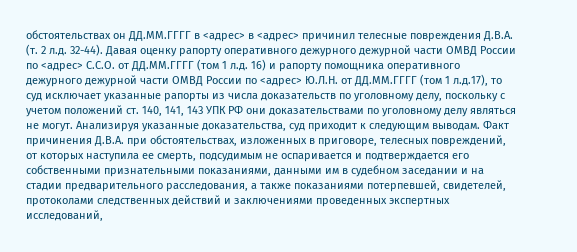обстоятельствах он ДД.ММ.ГГГГ в <адрес> в <адрес> причинил телесные повреждения Д.В.А. (т. 2 л.д. 32-44). Давая оценку рапорту оперативного дежурного дежурной части ОМВД России по <адрес> С.С.О. от ДД.ММ.ГГГГ (том 1 л.д. 16) и рапорту помощника оперативного дежурного дежурной части ОМВД России по <адрес> Ю.Л.Н. от ДД.ММ.ГГГГ (том 1 л.д.17), то суд исключает указанные рапорты из числа доказательств по уголовному делу, поскольку с учетом положений ст. 140, 141, 143 УПК РФ они доказательствами по уголовному делу являться не могут. Анализируя указанные доказательства, суд приходит к следующим выводам. Факт причинения Д.В.А. при обстоятельствах, изложенных в приговоре, телесных повреждений, от которых наступила ее смерть, подсудимым не оспаривается и подтверждается его собственными признательными показаниями, данными им в судебном заседании и на стадии предварительного расследования, а также показаниями потерпевшей, свидетелей, протоколами следственных действий и заключениями проведенных экспертных исследований,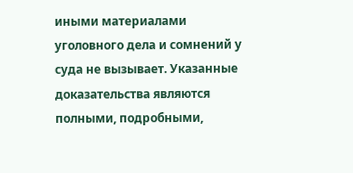иными материалами уголовного дела и сомнений у суда не вызывает. Указанные доказательства являются полными, подробными,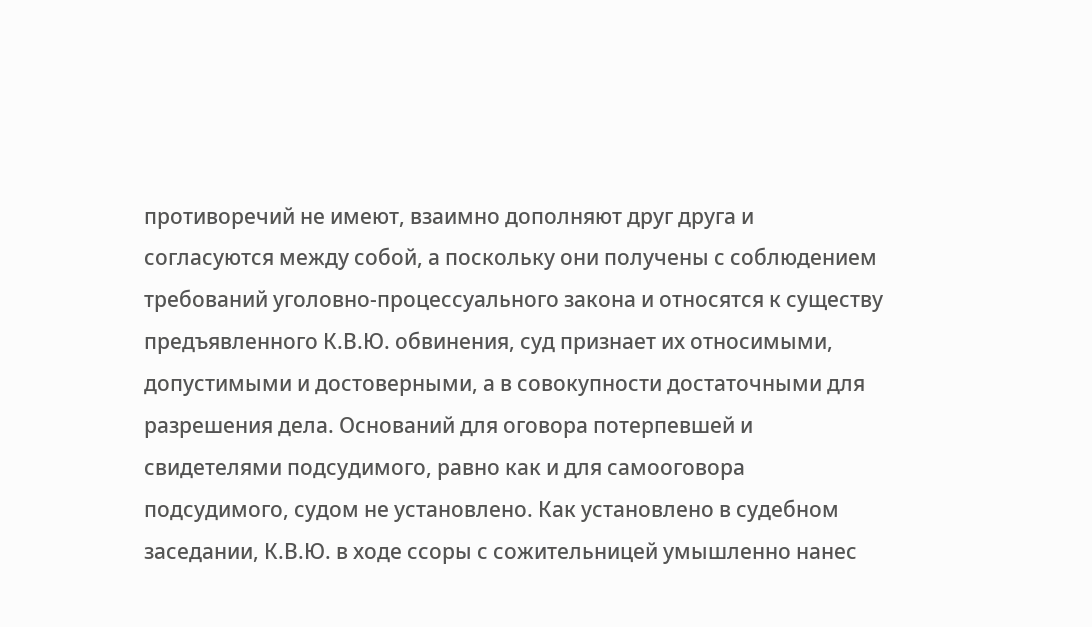противоречий не имеют, взаимно дополняют друг друга и согласуются между собой, а поскольку они получены с соблюдением требований уголовно-процессуального закона и относятся к существу предъявленного К.В.Ю. обвинения, суд признает их относимыми, допустимыми и достоверными, а в совокупности достаточными для разрешения дела. Оснований для оговора потерпевшей и свидетелями подсудимого, равно как и для самооговора подсудимого, судом не установлено. Как установлено в судебном заседании, К.В.Ю. в ходе ссоры с сожительницей умышленно нанес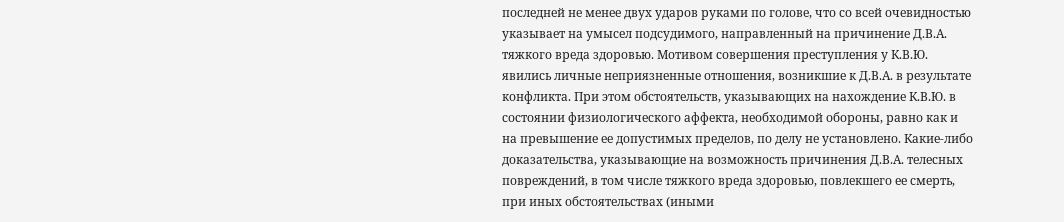последней не менее двух ударов руками по голове, что со всей очевидностью указывает на умысел подсудимого, направленный на причинение Д.В.А. тяжкого вреда здоровью. Мотивом совершения преступления у К.В.Ю. явились личные неприязненные отношения, возникшие к Д.В.А. в результате конфликта. При этом обстоятельств, указывающих на нахождение К.В.Ю. в состоянии физиологического аффекта, необходимой обороны, равно как и на превышение ее допустимых пределов, по делу не установлено. Какие-либо доказательства, указывающие на возможность причинения Д.В.А. телесных повреждений, в том числе тяжкого вреда здоровью, повлекшего ее смерть, при иных обстоятельствах (иными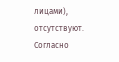лицами), отсутствуют. Согласно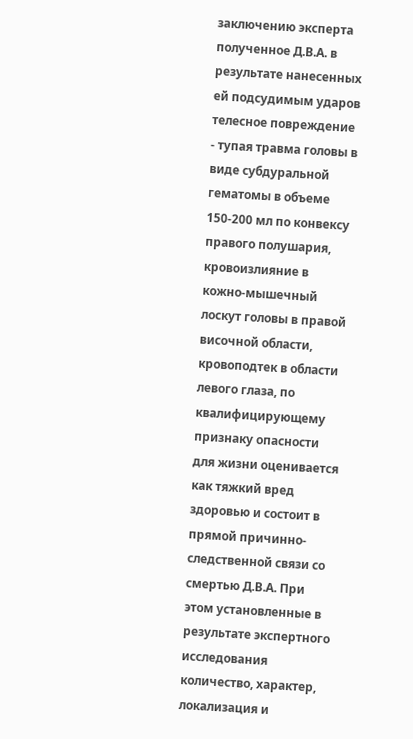заключению эксперта полученное Д.В.А. в результате нанесенных ей подсудимым ударов телесное повреждение - тупая травма головы в виде субдуральной гематомы в объеме 150-200 мл по конвексу правого полушария, кровоизлияние в кожно-мышечный лоскут головы в правой височной области, кровоподтек в области левого глаза, по квалифицирующему признаку опасности для жизни оценивается как тяжкий вред здоровью и состоит в прямой причинно-следственной связи со смертью Д.В.А. При этом установленные в результате экспертного исследования количество, характер, локализация и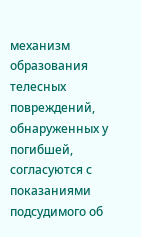механизм образования телесных повреждений, обнаруженных у погибшей, согласуются с показаниями подсудимого об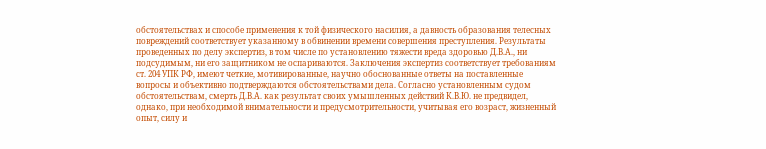обстоятельствах и способе применения к той физического насилия, а давность образования телесных повреждений соответствует указанному в обвинении времени совершения преступления. Результаты проведенных по делу экспертиз, в том числе по установлению тяжести вреда здоровью Д.В.А., ни подсудимым, ни его защитником не оспариваются. Заключения экспертиз соответствует требованиям ст. 204 УПК РФ, имеют четкие, мотивированные, научно обоснованные ответы на поставленные вопросы и объективно подтверждаются обстоятельствами дела. Согласно установленным судом обстоятельствам, смерть Д.В.А. как результат своих умышленных действий К.В.Ю. не предвидел, однако, при необходимой внимательности и предусмотрительности, учитывая его возраст, жизненный опыт, силу и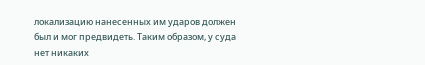локализацию нанесенных им ударов должен был и мог предвидеть. Таким образом, у суда нет никаких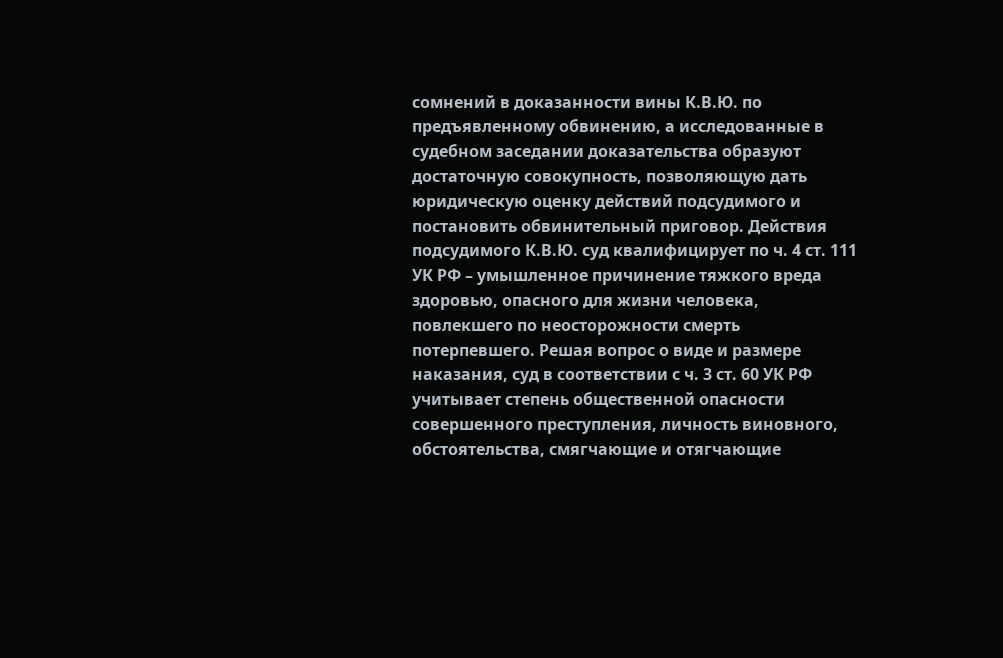сомнений в доказанности вины К.В.Ю. по предъявленному обвинению, а исследованные в судебном заседании доказательства образуют достаточную совокупность, позволяющую дать юридическую оценку действий подсудимого и постановить обвинительный приговор. Действия подсудимого К.В.Ю. суд квалифицирует по ч. 4 ст. 111 УК РФ – умышленное причинение тяжкого вреда здоровью, опасного для жизни человека, повлекшего по неосторожности смерть потерпевшего. Решая вопрос о виде и размере наказания, суд в соответствии с ч. 3 ст. 60 УК РФ учитывает степень общественной опасности совершенного преступления, личность виновного, обстоятельства, смягчающие и отягчающие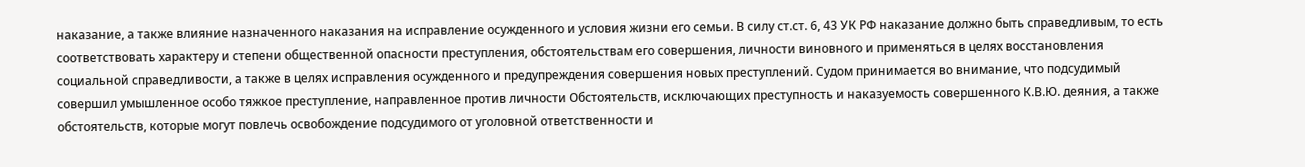наказание, а также влияние назначенного наказания на исправление осужденного и условия жизни его семьи. В силу ст.ст. 6, 43 УК РФ наказание должно быть справедливым, то есть соответствовать характеру и степени общественной опасности преступления, обстоятельствам его совершения, личности виновного и применяться в целях восстановления социальной справедливости, а также в целях исправления осужденного и предупреждения совершения новых преступлений. Судом принимается во внимание, что подсудимый совершил умышленное особо тяжкое преступление, направленное против личности Обстоятельств, исключающих преступность и наказуемость совершенного К.В.Ю. деяния, а также обстоятельств, которые могут повлечь освобождение подсудимого от уголовной ответственности и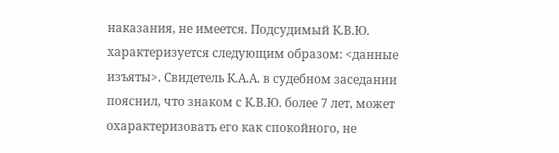наказания, не имеется. Подсудимый К.В.Ю. характеризуется следующим образом: <данные изъяты>. Свидетель К.А.А. в судебном заседании пояснил, что знаком с К.В.Ю. более 7 лет, может охарактеризовать его как спокойного, не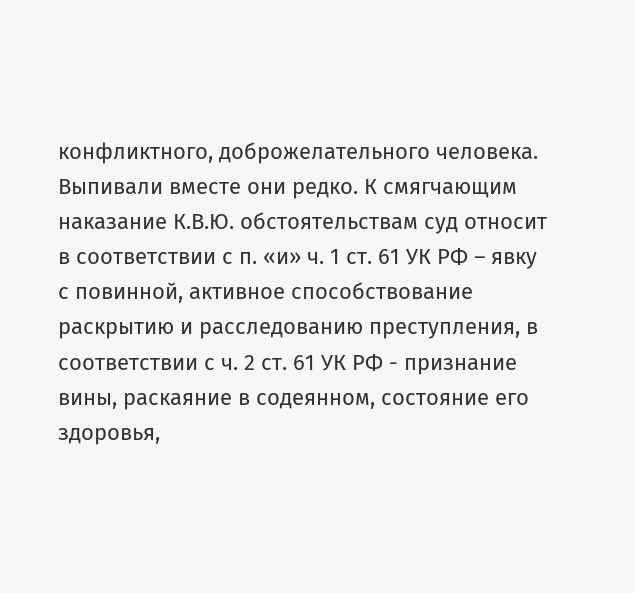конфликтного, доброжелательного человека. Выпивали вместе они редко. К смягчающим наказание К.В.Ю. обстоятельствам суд относит в соответствии с п. «и» ч. 1 ст. 61 УК РФ – явку с повинной, активное способствование раскрытию и расследованию преступления, в соответствии с ч. 2 ст. 61 УК РФ - признание вины, раскаяние в содеянном, состояние его здоровья,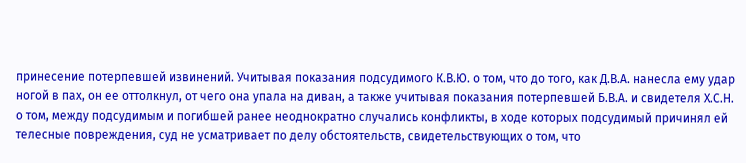принесение потерпевшей извинений. Учитывая показания подсудимого К.В.Ю. о том, что до того, как Д.В.А. нанесла ему удар ногой в пах, он ее оттолкнул, от чего она упала на диван, а также учитывая показания потерпевшей Б.В.А. и свидетеля Х.С.Н. о том, между подсудимым и погибшей ранее неоднократно случались конфликты, в ходе которых подсудимый причинял ей телесные повреждения, суд не усматривает по делу обстоятельств, свидетельствующих о том, что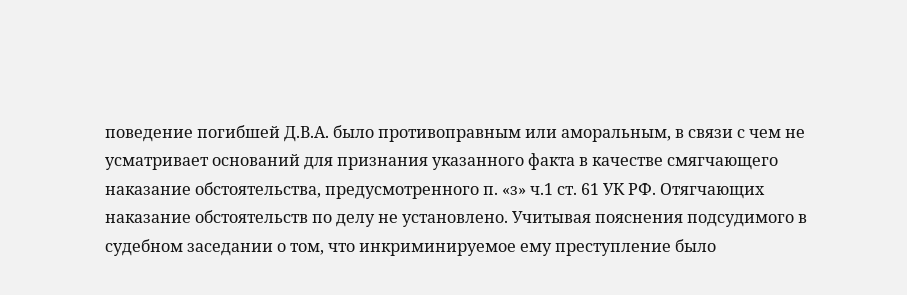поведение погибшей Д.В.А. было противоправным или аморальным, в связи с чем не усматривает оснований для признания указанного факта в качестве смягчающего наказание обстоятельства, предусмотренного п. «з» ч.1 ст. 61 УК РФ. Отягчающих наказание обстоятельств по делу не установлено. Учитывая пояснения подсудимого в судебном заседании о том, что инкриминируемое ему преступление было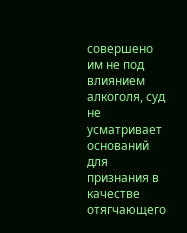совершено им не под влиянием алкоголя, суд не усматривает оснований для признания в качестве отягчающего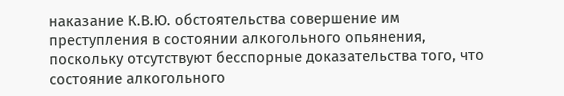наказание К.В.Ю. обстоятельства совершение им преступления в состоянии алкогольного опьянения, поскольку отсутствуют бесспорные доказательства того, что состояние алкогольного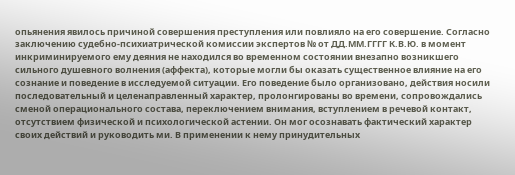опьянения явилось причиной совершения преступления или повлияло на его совершение. Согласно заключению судебно-психиатрической комиссии экспертов № от ДД.ММ.ГГГГ К.В.Ю. в момент инкриминируемого ему деяния не находился во временном состоянии внезапно возникшего сильного душевного волнения (аффекта), которые могли бы оказать существенное влияние на его сознание и поведение в исследуемой ситуации. Его поведение было организовано, действия носили последовательный и целенаправленный характер, пролонгированы во времени, сопровождались сменой операционального состава, переключением внимания, вступлением в речевой контакт, отсутствием физической и психологической астении. Он мог осознавать фактический характер своих действий и руководить ми. В применении к нему принудительных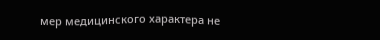мер медицинского характера не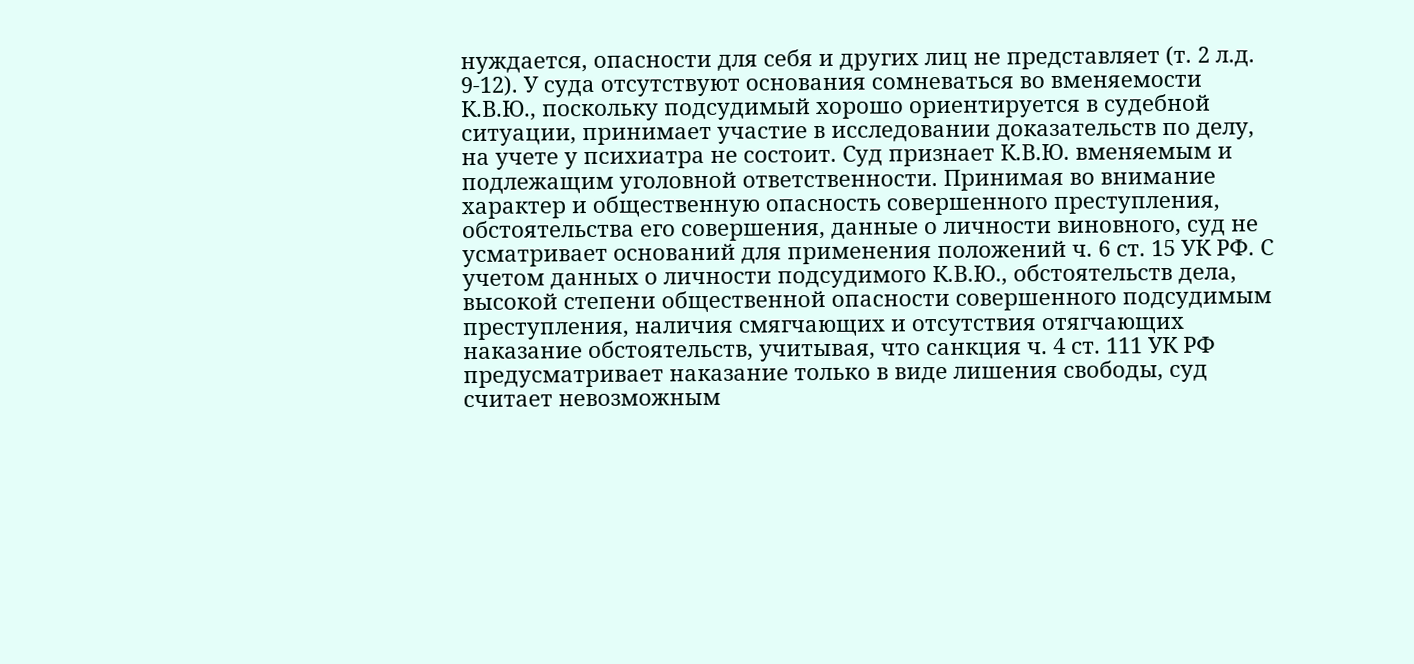нуждается, опасности для себя и других лиц не представляет (т. 2 л.д. 9-12). У суда отсутствуют основания сомневаться во вменяемости К.В.Ю., поскольку подсудимый хорошо ориентируется в судебной ситуации, принимает участие в исследовании доказательств по делу, на учете у психиатра не состоит. Суд признает К.В.Ю. вменяемым и подлежащим уголовной ответственности. Принимая во внимание характер и общественную опасность совершенного преступления, обстоятельства его совершения, данные о личности виновного, суд не усматривает оснований для применения положений ч. 6 ст. 15 УК РФ. С учетом данных о личности подсудимого К.В.Ю., обстоятельств дела, высокой степени общественной опасности совершенного подсудимым преступления, наличия смягчающих и отсутствия отягчающих наказание обстоятельств, учитывая, что санкция ч. 4 ст. 111 УК РФ предусматривает наказание только в виде лишения свободы, суд считает невозможным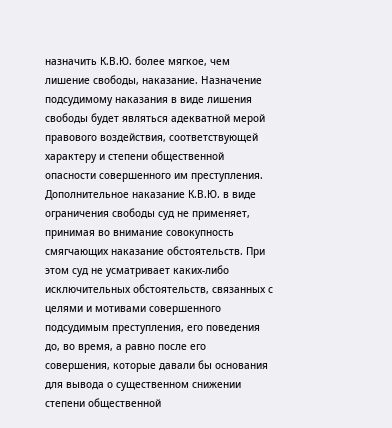назначить К.В.Ю. более мягкое, чем лишение свободы, наказание. Назначение подсудимому наказания в виде лишения свободы будет являться адекватной мерой правового воздействия, соответствующей характеру и степени общественной опасности совершенного им преступления. Дополнительное наказание К.В.Ю. в виде ограничения свободы суд не применяет, принимая во внимание совокупность смягчающих наказание обстоятельств. При этом суд не усматривает каких-либо исключительных обстоятельств, связанных с целями и мотивами совершенного подсудимым преступления, его поведения до, во время, а равно после его совершения, которые давали бы основания для вывода о существенном снижении степени общественной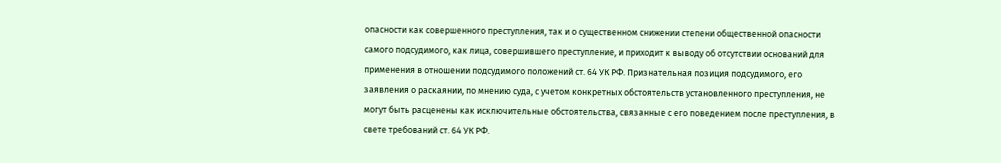опасности как совершенного преступления, так и о существенном снижении степени общественной опасности самого подсудимого, как лица, совершившего преступление, и приходит к выводу об отсутствии оснований для применения в отношении подсудимого положений ст. 64 УК РФ. Признательная позиция подсудимого, его заявления о раскаянии, по мнению суда, с учетом конкретных обстоятельств установленного преступления, не могут быть расценены как исключительные обстоятельства, связанные с его поведением после преступления, в свете требований ст. 64 УК РФ.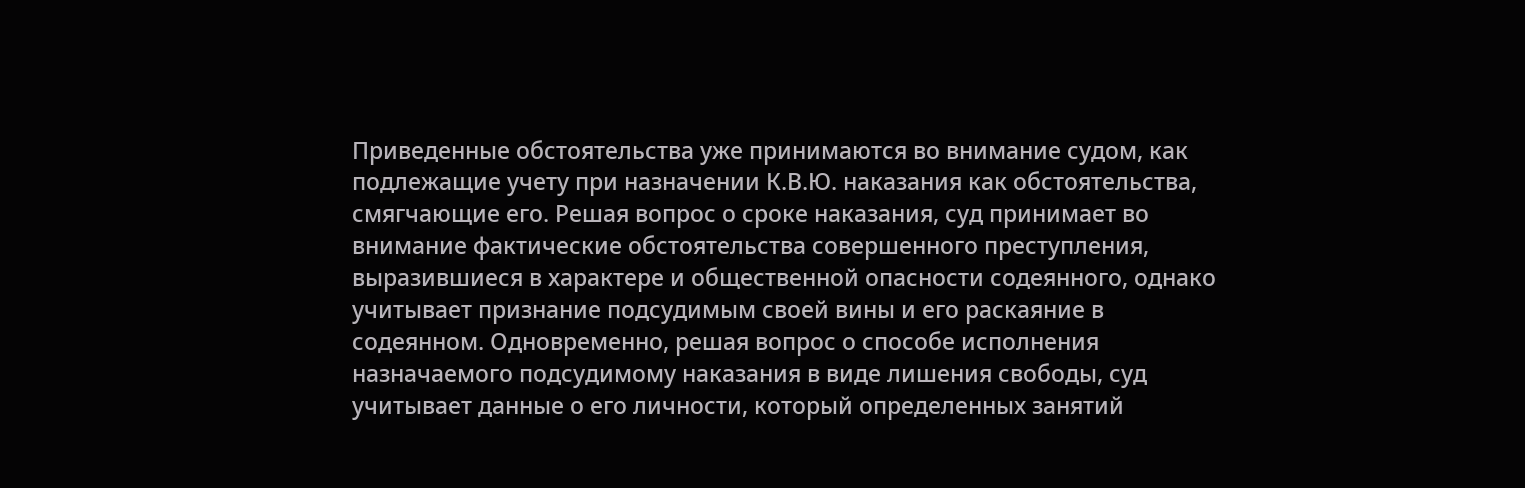Приведенные обстоятельства уже принимаются во внимание судом, как подлежащие учету при назначении К.В.Ю. наказания как обстоятельства, смягчающие его. Решая вопрос о сроке наказания, суд принимает во внимание фактические обстоятельства совершенного преступления, выразившиеся в характере и общественной опасности содеянного, однако учитывает признание подсудимым своей вины и его раскаяние в содеянном. Одновременно, решая вопрос о способе исполнения назначаемого подсудимому наказания в виде лишения свободы, суд учитывает данные о его личности, который определенных занятий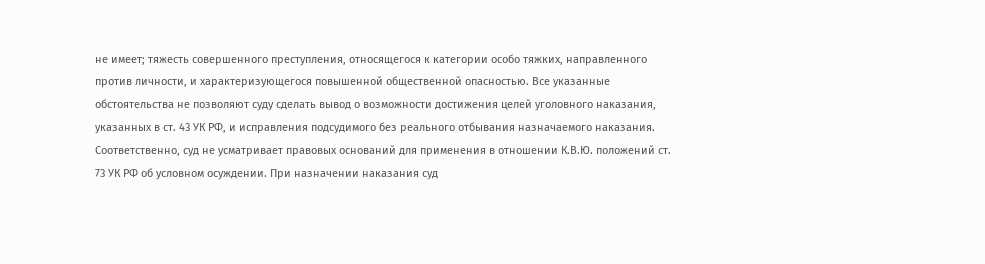не имеет; тяжесть совершенного преступления, относящегося к категории особо тяжких, направленного против личности, и характеризующегося повышенной общественной опасностью. Все указанные обстоятельства не позволяют суду сделать вывод о возможности достижения целей уголовного наказания, указанных в ст. 43 УК РФ, и исправления подсудимого без реального отбывания назначаемого наказания. Соответственно, суд не усматривает правовых оснований для применения в отношении К.В.Ю. положений ст. 73 УК РФ об условном осуждении. При назначении наказания суд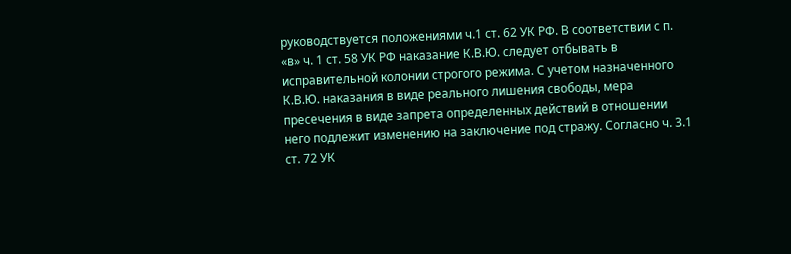руководствуется положениями ч.1 ст. 62 УК РФ. В соответствии с п. «в» ч. 1 ст. 58 УК РФ наказание К.В.Ю. следует отбывать в исправительной колонии строгого режима. С учетом назначенного К.В.Ю. наказания в виде реального лишения свободы, мера пресечения в виде запрета определенных действий в отношении него подлежит изменению на заключение под стражу. Согласно ч. 3.1 ст. 72 УК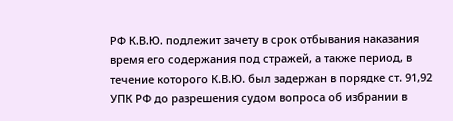РФ К.В.Ю. подлежит зачету в срок отбывания наказания время его содержания под стражей, а также период, в течение которого К.В.Ю. был задержан в порядке ст. 91,92 УПК РФ до разрешения судом вопроса об избрании в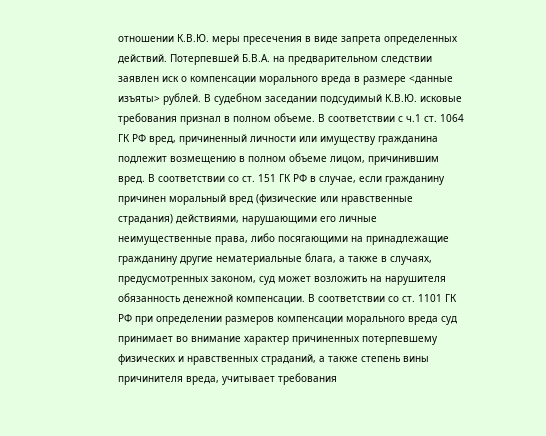отношении К.В.Ю. меры пресечения в виде запрета определенных действий. Потерпевшей Б.В.А. на предварительном следствии заявлен иск о компенсации морального вреда в размере <данные изъяты> рублей. В судебном заседании подсудимый К.В.Ю. исковые требования признал в полном объеме. В соответствии с ч.1 ст. 1064 ГК РФ вред, причиненный личности или имуществу гражданина подлежит возмещению в полном объеме лицом, причинившим вред. В соответствии со ст. 151 ГК РФ в случае, если гражданину причинен моральный вред (физические или нравственные страдания) действиями, нарушающими его личные неимущественные права, либо посягающими на принадлежащие гражданину другие нематериальные блага, а также в случаях, предусмотренных законом, суд может возложить на нарушителя обязанность денежной компенсации. В соответствии со ст. 1101 ГК РФ при определении размеров компенсации морального вреда суд принимает во внимание характер причиненных потерпевшему физических и нравственных страданий, а также степень вины причинителя вреда, учитывает требования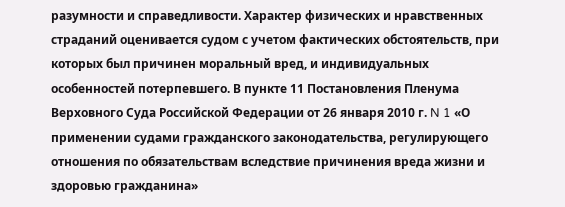разумности и справедливости. Характер физических и нравственных страданий оценивается судом с учетом фактических обстоятельств, при которых был причинен моральный вред, и индивидуальных особенностей потерпевшего. В пункте 11 Постановления Пленума Верховного Суда Российской Федерации от 26 января 2010 г. N 1 «О применении судами гражданского законодательства, регулирующего отношения по обязательствам вследствие причинения вреда жизни и здоровью гражданина»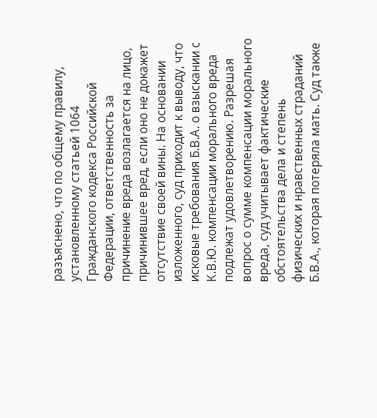разъяснено, что по общему правилу, установленному статьей 1064 Гражданского кодекса Российской Федерации, ответственность за причинение вреда возлагается на лицо, причинившее вред, если оно не докажет отсутствие своей вины. На основании изложенного, суд приходит к выводу, что исковые требования Б.В.А. о взыскании с К.В.Ю. компенсации морального вреда подлежат удовлетворению. Разрешая вопрос о сумме компенсации морального вреда, суд учитывает фактические обстоятельства дела и степень физических и нравственных страданий Б.В.А., которая потеряла мать. Суд также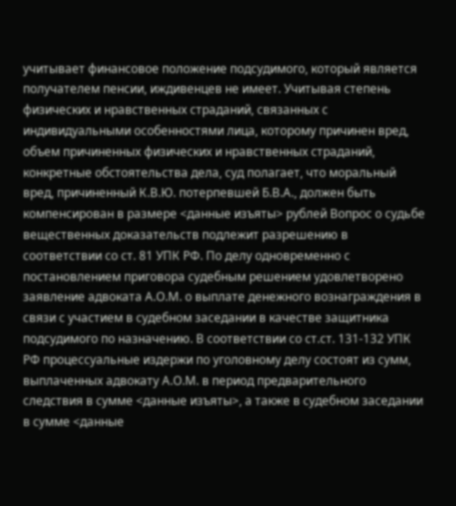учитывает финансовое положение подсудимого, который является получателем пенсии, иждивенцев не имеет. Учитывая степень физических и нравственных страданий, связанных с индивидуальными особенностями лица, которому причинен вред, объем причиненных физических и нравственных страданий, конкретные обстоятельства дела, суд полагает, что моральный вред, причиненный К.В.Ю. потерпевшей Б.В.А., должен быть компенсирован в размере <данные изъяты> рублей Вопрос о судьбе вещественных доказательств подлежит разрешению в соответствии со ст. 81 УПК РФ. По делу одновременно с постановлением приговора судебным решением удовлетворено заявление адвоката А.О.М. о выплате денежного вознаграждения в связи с участием в судебном заседании в качестве защитника подсудимого по назначению. В соответствии со ст.ст. 131-132 УПК РФ процессуальные издержи по уголовному делу состоят из сумм, выплаченных адвокату А.О.М. в период предварительного следствия в сумме <данные изъяты>, а также в судебном заседании в сумме <данные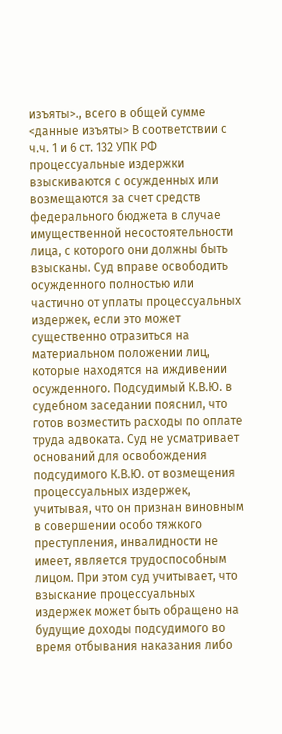изъяты>., всего в общей сумме <данные изъяты> В соответствии с ч.ч. 1 и 6 ст. 132 УПК РФ процессуальные издержки взыскиваются с осужденных или возмещаются за счет средств федерального бюджета в случае имущественной несостоятельности лица, с которого они должны быть взысканы. Суд вправе освободить осужденного полностью или частично от уплаты процессуальных издержек, если это может существенно отразиться на материальном положении лиц, которые находятся на иждивении осужденного. Подсудимый К.В.Ю. в судебном заседании пояснил, что готов возместить расходы по оплате труда адвоката. Суд не усматривает оснований для освобождения подсудимого К.В.Ю. от возмещения процессуальных издержек, учитывая, что он признан виновным в совершении особо тяжкого преступления, инвалидности не имеет, является трудоспособным лицом. При этом суд учитывает, что взыскание процессуальных издержек может быть обращено на будущие доходы подсудимого во время отбывания наказания либо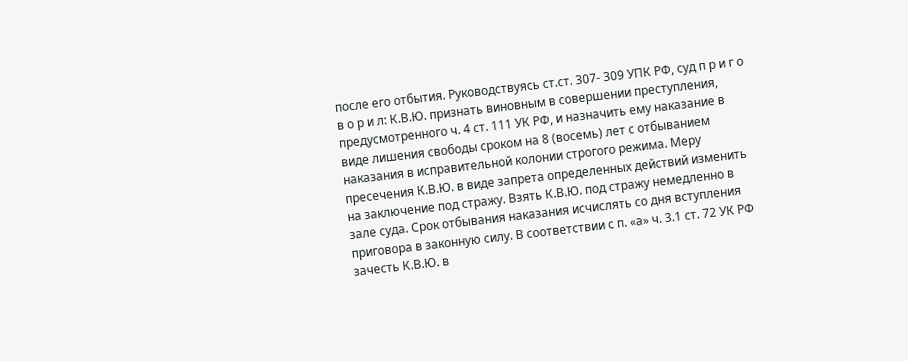после его отбытия. Руководствуясь ст.ст. 307- 309 УПК РФ, суд п р и г о в о р и л: К.В.Ю. признать виновным в совершении преступления, предусмотренного ч. 4 ст. 111 УК РФ, и назначить ему наказание в виде лишения свободы сроком на 8 (восемь) лет с отбыванием наказания в исправительной колонии строгого режима. Меру пресечения К.В.Ю. в виде запрета определенных действий изменить на заключение под стражу. Взять К.В.Ю. под стражу немедленно в зале суда. Срок отбывания наказания исчислять со дня вступления приговора в законную силу. В соответствии с п. «а» ч. 3.1 ст. 72 УК РФ зачесть К.В.Ю. в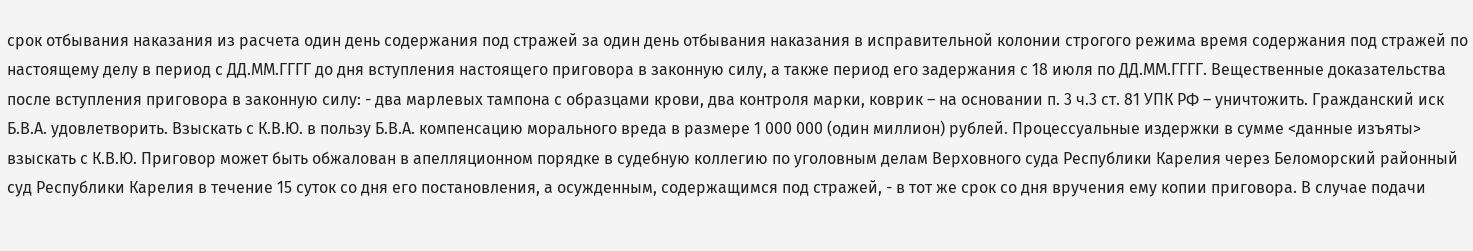срок отбывания наказания из расчета один день содержания под стражей за один день отбывания наказания в исправительной колонии строгого режима время содержания под стражей по настоящему делу в период с ДД.ММ.ГГГГ до дня вступления настоящего приговора в законную силу, а также период его задержания с 18 июля по ДД.ММ.ГГГГ. Вещественные доказательства после вступления приговора в законную силу: - два марлевых тампона с образцами крови, два контроля марки, коврик – на основании п. 3 ч.3 ст. 81 УПК РФ – уничтожить. Гражданский иск Б.В.А. удовлетворить. Взыскать с К.В.Ю. в пользу Б.В.А. компенсацию морального вреда в размере 1 000 000 (один миллион) рублей. Процессуальные издержки в сумме <данные изъяты> взыскать с К.В.Ю. Приговор может быть обжалован в апелляционном порядке в судебную коллегию по уголовным делам Верховного суда Республики Карелия через Беломорский районный суд Республики Карелия в течение 15 суток со дня его постановления, а осужденным, содержащимся под стражей, - в тот же срок со дня вручения ему копии приговора. В случае подачи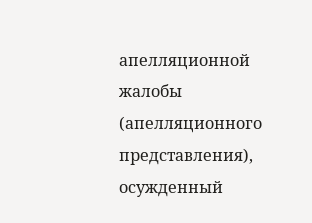апелляционной жалобы (апелляционного представления), осужденный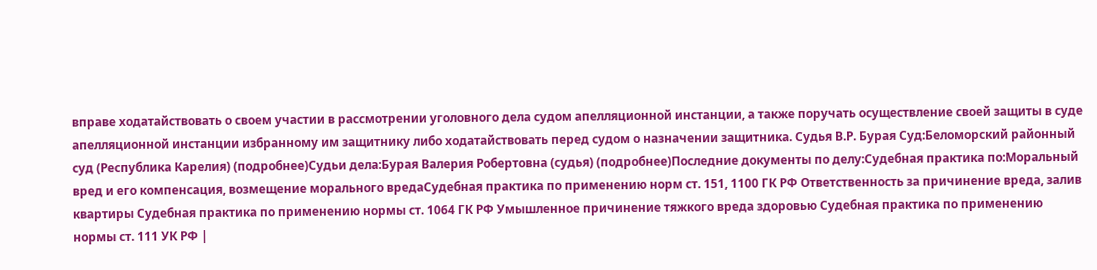вправе ходатайствовать о своем участии в рассмотрении уголовного дела судом апелляционной инстанции, а также поручать осуществление своей защиты в суде апелляционной инстанции избранному им защитнику либо ходатайствовать перед судом о назначении защитника. Судья В.Р. Бурая Суд:Беломорский районный суд (Республика Карелия) (подробнее)Судьи дела:Бурая Валерия Робертовна (судья) (подробнее)Последние документы по делу:Судебная практика по:Моральный вред и его компенсация, возмещение морального вредаСудебная практика по применению норм ст. 151, 1100 ГК РФ Ответственность за причинение вреда, залив квартиры Судебная практика по применению нормы ст. 1064 ГК РФ Умышленное причинение тяжкого вреда здоровью Судебная практика по применению нормы ст. 111 УК РФ |